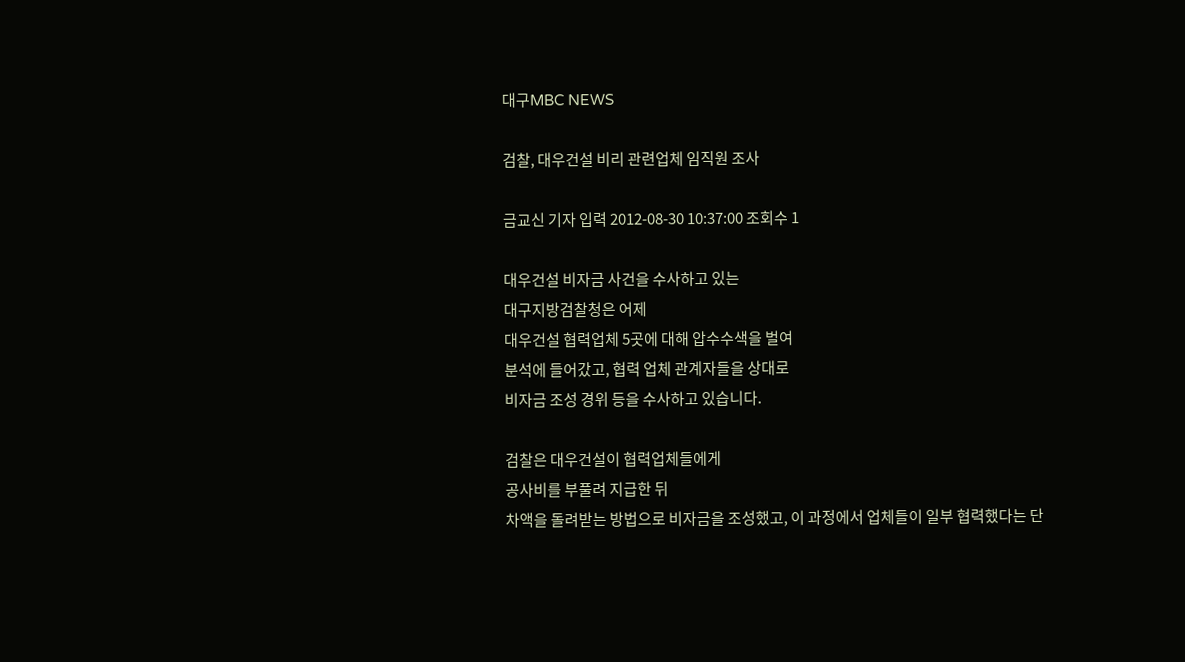대구MBC NEWS

검찰, 대우건설 비리 관련업체 임직원 조사

금교신 기자 입력 2012-08-30 10:37:00 조회수 1

대우건설 비자금 사건을 수사하고 있는
대구지방검찰청은 어제
대우건설 협력업체 5곳에 대해 압수수색을 벌여
분석에 들어갔고, 협력 업체 관계자들을 상대로
비자금 조성 경위 등을 수사하고 있습니다.

검찰은 대우건설이 협력업체들에게
공사비를 부풀려 지급한 뒤
차액을 돌려받는 방법으로 비자금을 조성했고, 이 과정에서 업체들이 일부 협력했다는 단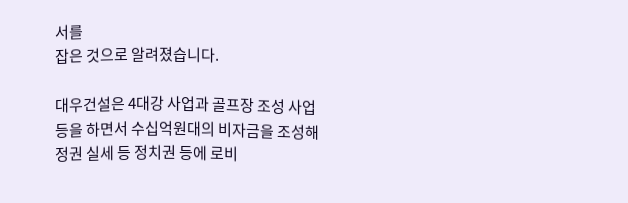서를
잡은 것으로 알려졌습니다.

대우건설은 4대강 사업과 골프장 조성 사업
등을 하면서 수십억원대의 비자금을 조성해
정권 실세 등 정치권 등에 로비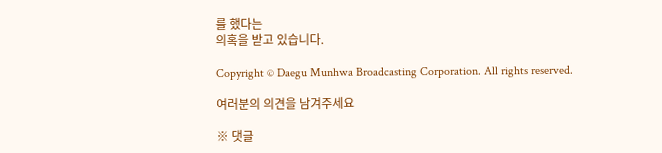를 했다는
의혹을 받고 있습니다.

Copyright © Daegu Munhwa Broadcasting Corporation. All rights reserved.

여러분의 의견을 남겨주세요

※ 댓글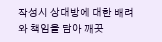작성시 상대방에 대한 배려와 책임을 담아 깨끗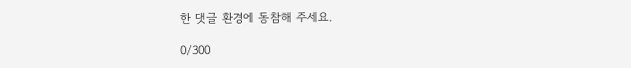한 댓글 환경에 동참해 주세요.

0/300